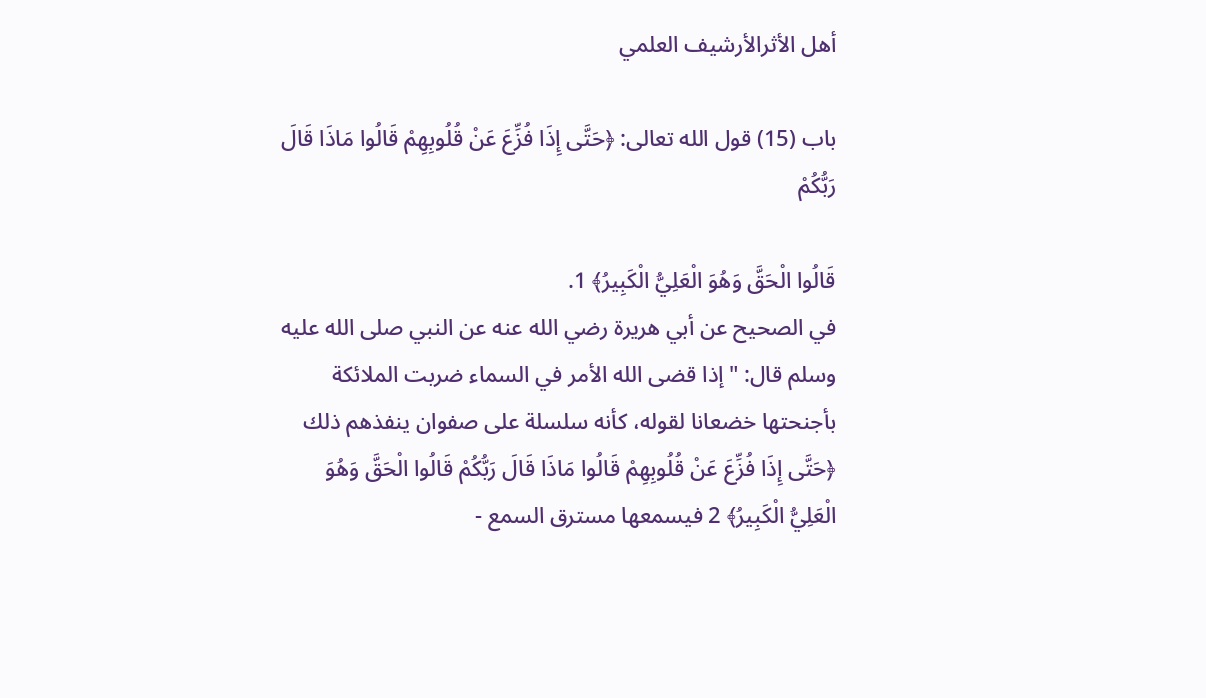أهل الأثرالأرشيف العلمي

باب (15) قول الله تعالى: ﴿حَتَّى إِذَا فُزِّعَ عَنْ قُلُوبِهِمْ قَالُوا مَاذَا قَالَ رَبُّكُمْ

قَالُوا الْحَقَّ وَهُوَ الْعَلِيُّ الْكَبِيرُ﴾ 1.
في الصحيح عن أبي هريرة رضي الله عنه عن النبي صلى الله عليه وسلم قال: "إذا قضى الله الأمر في السماء ضربت الملائكة بأجنحتها خضعانا لقوله، كأنه سلسلة على صفوان ينفذهم ذلك ﴿حَتَّى إِذَا فُزِّعَ عَنْ قُلُوبِهِمْ قَالُوا مَاذَا قَالَ رَبُّكُمْ قَالُوا الْحَقَّ وَهُوَ الْعَلِيُّ الْكَبِيرُ﴾ 2 فيسمعها مسترق السمع -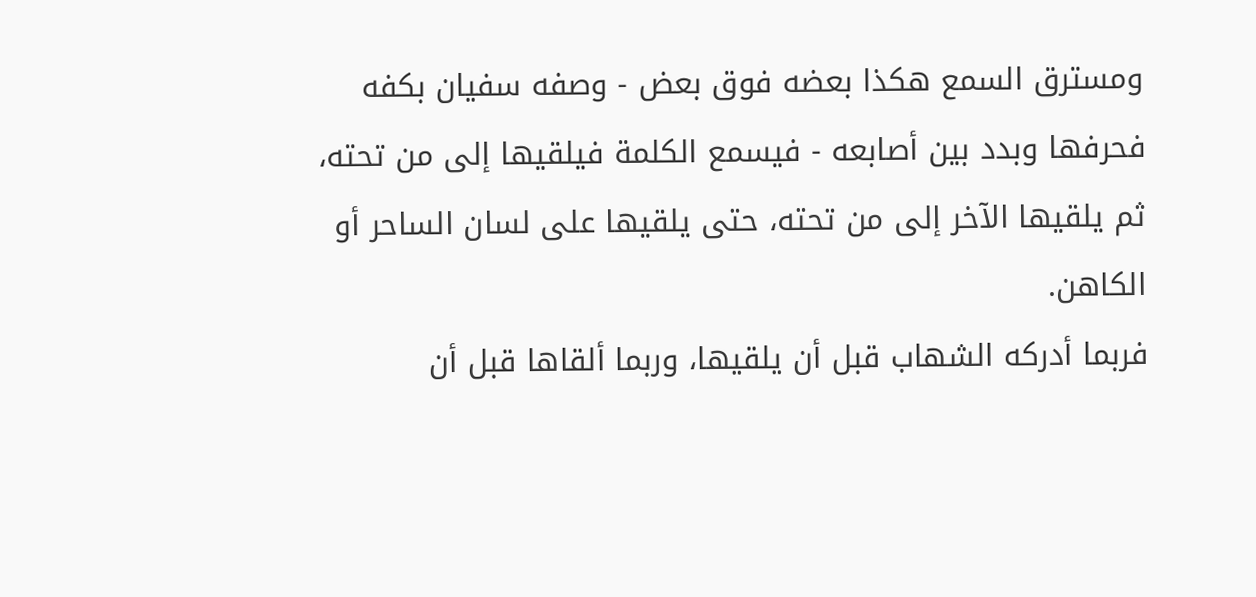ومسترق السمع هكذا بعضه فوق بعض - وصفه سفيان بكفه فحرفها وبدد بين أصابعه - فيسمع الكلمة فيلقيها إلى من تحته، ثم يلقيها الآخر إلى من تحته، حتى يلقيها على لسان الساحر أو الكاهن.
فربما أدركه الشهاب قبل أن يلقيها، وربما ألقاها قبل أن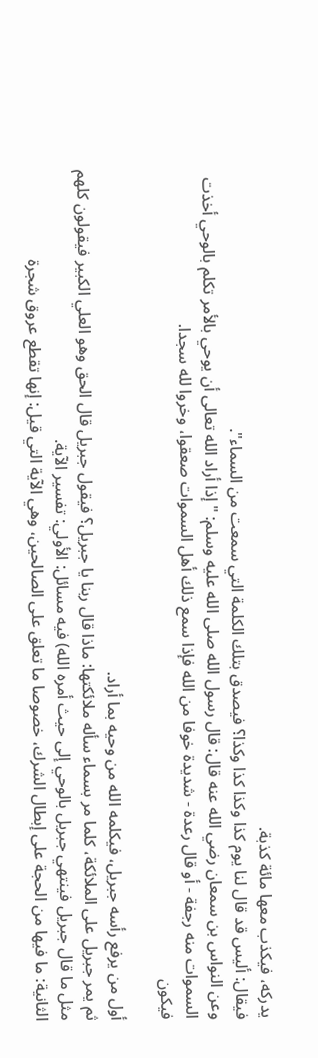يدركه، فيكذب معها مائة كذبة.
فيقال: أليس قد قال لنا يوم كذا وكذا كذا وكذا؟ فيصدق بتلك الكلمة التي سمعت من السماء".
وعن النواس بن سمعان رضي الله عنه قال: قال رسول الله صلى الله عليه وسلم: "إذا أراد الله تعالى أن يوحي بالأمر تكلم بالوحي أخذت السموات منه رجفة - أو قال رعدة - شديدة خوفا من الله فإذا سمع ذلك أهل السموات صعقوا، وخروا لله سجدا.
فيكون

أول من يرفع رأسه جبريل، فيكلمه الله من وحيه بما أراد.
ثم يمر جبريل على الملائكة، كلما مر بسماء سأله ملائكتها: ماذا قال ربنا يا جبريل؟ فيقول جبريل قال الحق وهو العلي الكبير فيقولون كلهم مثل ما قال جبريل فينتهي جبريل بالوحي إلى حيث أمره الله) فيه مسائل: الأولي: تفسير الآية.
الثانية: ما فيها من الحجة على إبطال الشرك، خصوصا ما تعلق على الصالحين، وهي الآية التي قيل: إنها تقطع عروق شجرة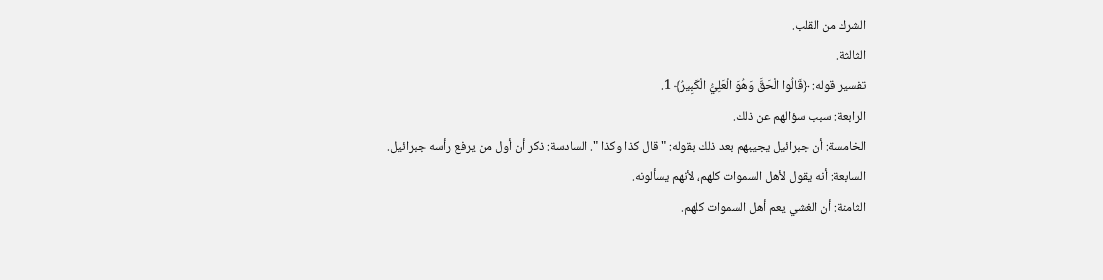الشرك من القلب.
الثالثة.
تفسير قوله: ﴿قَالُوا الْحَقَّ وَهُوَ الْعَلِيُّ الْكَبِيرُ﴾ 1.
الرابعة: سبب سؤالهم عن ذلك.
الخامسة: أن جبرائيل يجيبهم بعد ذلك بقوله: " قال كذا وكذا ". السادسة: ذكر أن أول من يرفع رأسه جبرائيل.
السابعة: أنه يقول لأهل السموات كلهم، لأنهم يسألونه.
الثامنة: أن الغشي يعم أهل السموات كلهم.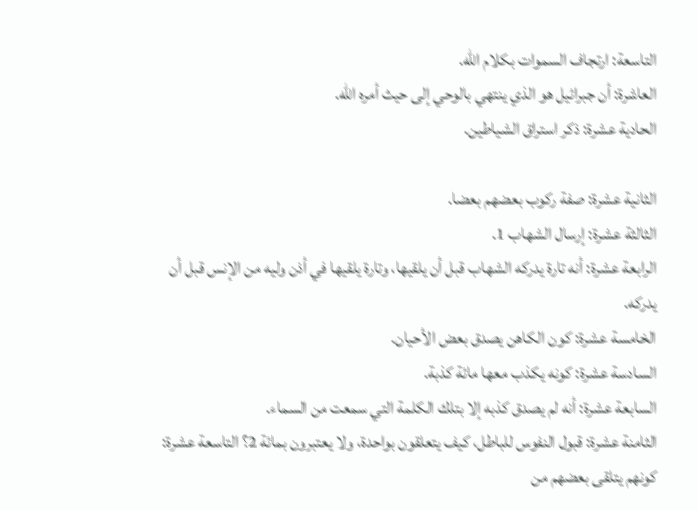التاسعة: ارتجاف السموات بكلام الله.
العاشرة: أن جبرائيل هو الذي ينتهي بالوحي إلى حيث أمره الله.
الحادية عشرة: ذكر استراق الشياطين.

الثانية عشرة: صفة ركوب بعضهم بعضا.
الثالثة عشرة: إرسال الشهاب 1.
الرابعة عشرة: أنه تارة يدركه الشهاب قبل أن يلقيها، وتارة يلقيها في أذن وليه من الإنس قبل أن يدركه.
الخامسة عشرة: كون الكاهن يصدق بعض الأحيان.
السادسة عشرة: كونه يكذب معها مائة كذبة.
السابعة عشرة: أنه لم يصدق كذبه إلا بتلك الكلمة التي سمعت من السماء.
الثامنة عشرة: قبول النفوس للباطل، كيف يتعلقون بواحدة، ولا يعتبرون بمائة 2؟ التاسعة عشرة: كونهم يتلقى بعضهم من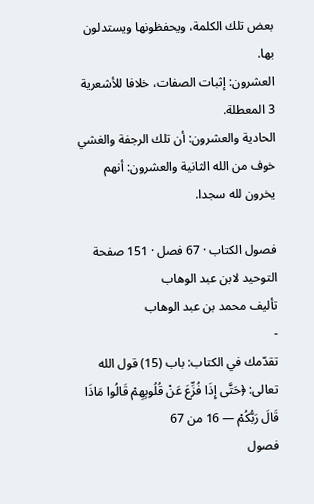بعض تلك الكلمة، ويحفظونها ويستدلون بها.
العشرون: إثبات الصفات، خلافا للأشعرية 3 المعطلة.
الحادية والعشرون: أن تلك الرجفة والغشي خوف من الله الثانية والعشرون: أنهم يخرون لله سجدا.

فصول الكتاب · 67 فصل · 151 صفحة
التوحيد لابن عبد الوهاب
تأليف محمد بن عبد الوهاب
-
تقدّمك في الكتاب: باب (15) قول الله تعالى: ﴿حَتَّى إِذَا فُزِّعَ عَنْ قُلُوبِهِمْ قَالُوا مَاذَا قَالَ رَبُّكُمْ — 16 من 67
فصول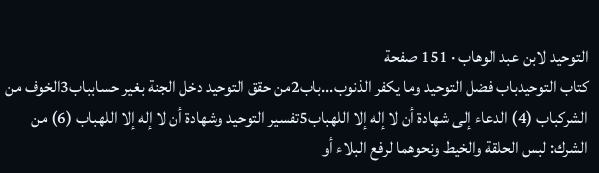التوحيد لابن عبد الوهاب · 151 صفحة
كتاب التوحيدباب فضل التوحيد وما يكفر الذنوب...باب2من حقق التوحيد دخل الجنة بغير حسابباب3الخوف من الشركباب (4) الدعاء إلى شهادة أن لا إله إلا اللهباب5تفسير التوحيد وشهادة أن لا إله إلا اللهباب (6) من الشرك: لبس الحلقة والخيط ونحوهما لرفع البلاء أو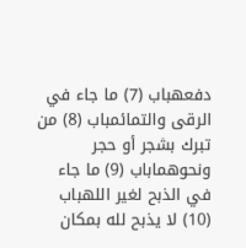دفعهباب (7) ما جاء في الرقى والتمائمباب (8) من تبرك بشجر أو حجر ونحوهماباب (9) ما جاء في الذبح لغير اللهباب (10) لا يذبح لله بمكان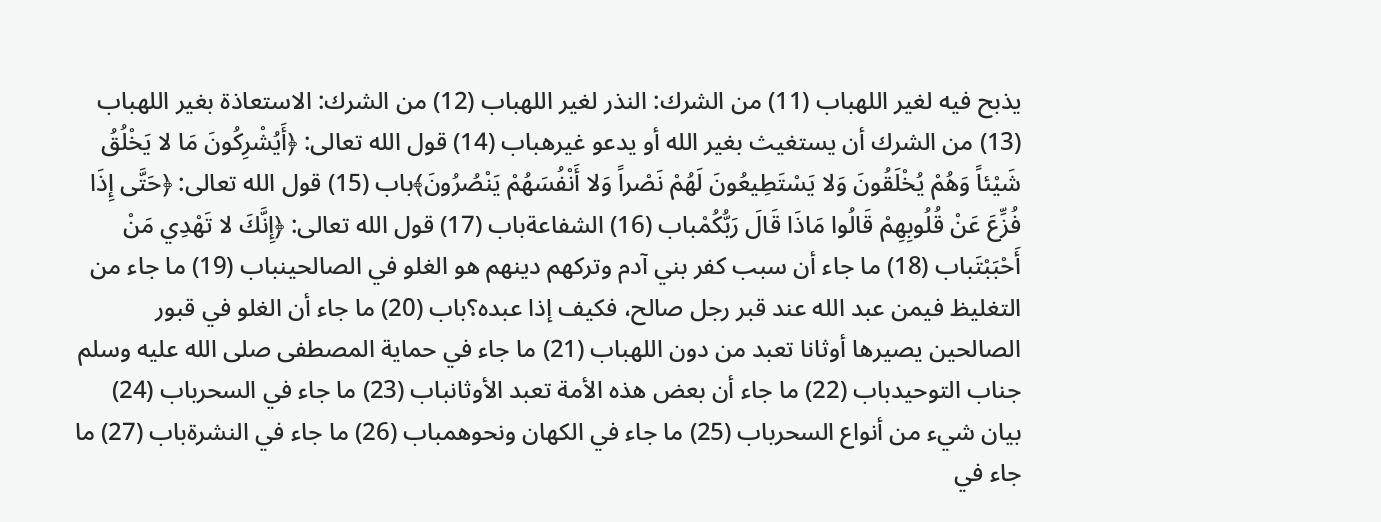يذبح فيه لغير اللهباب (11) من الشرك: النذر لغير اللهباب (12) من الشرك: الاستعاذة بغير اللهباب (13) من الشرك أن يستغيث بغير الله أو يدعو غيرهباب (14) قول الله تعالى: ﴿أَيُشْرِكُونَ مَا لا يَخْلُقُ شَيْئاً وَهُمْ يُخْلَقُونَ وَلا يَسْتَطِيعُونَ لَهُمْ نَصْراً وَلا أَنْفُسَهُمْ يَنْصُرُونَ﴾باب (15) قول الله تعالى: ﴿حَتَّى إِذَا فُزِّعَ عَنْ قُلُوبِهِمْ قَالُوا مَاذَا قَالَ رَبُّكُمْباب (16) الشفاعةباب (17) قول الله تعالى: ﴿إِنَّكَ لا تَهْدِي مَنْ أَحْبَبْتَباب (18) ما جاء أن سبب كفر بني آدم وتركهم دينهم هو الغلو في الصالحينباب (19) ما جاء من التغليظ فيمن عبد الله عند قبر رجل صالح، فكيف إذا عبده؟باب (20) ما جاء أن الغلو في قبور الصالحين يصيرها أوثانا تعبد من دون اللهباب (21) ما جاء في حماية المصطفى صلى الله عليه وسلم جناب التوحيدباب (22) ما جاء أن بعض هذه الأمة تعبد الأوثانباب (23) ما جاء في السحرباب (24) بيان شيء من أنواع السحرباب (25) ما جاء في الكهان ونحوهمباب (26) ما جاء في النشرةباب (27) ما جاء في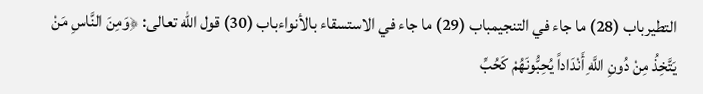التطيرباب (28) ما جاء في التنجيمباب (29) ما جاء في الاستسقاء بالأنواءباب (30) قول الله تعالى: ﴿وَمِنَ النَّاسِ مَنْ يَتَّخِذُ مِنْ دُونِ اللَّهِ أَنْدَاداً يُحِبُّونَهُمْ كَحُبِّ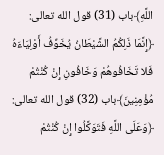اللَّهِ﴾باب (31) قول الله تعالى: ﴿إِنَّمَا ذَلِكُمُ الشَّيْطَانُ يُخَوِّفُ أَوْلِيَاءَهُ فَلا تَخَافُوهُمْ وَخَافُونِ إِنْ كُنْتُمْ مُؤْمِنِينَ﴾باب (32) قول الله تعالى: ﴿وَعَلَى اللَّهِ فَتَوَكَّلُوا إِنْ كُنْتُمْ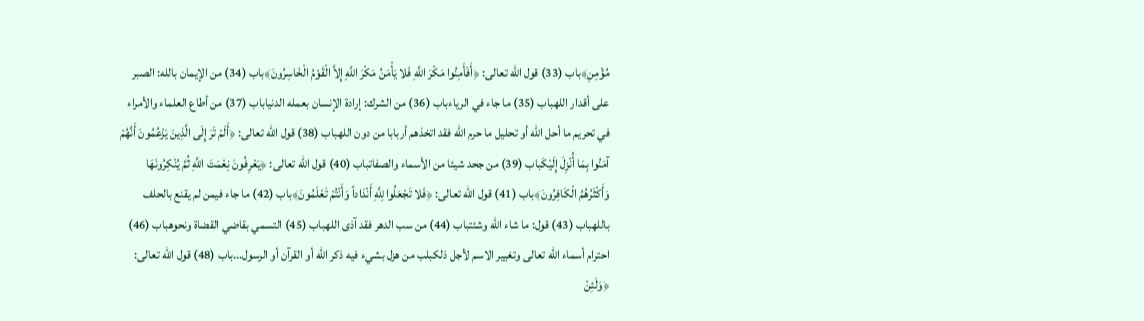مُؤْمِنِ﴾باب (33) قول الله تعالى: ﴿أَفَأَمِنُوا مَكْرَ اللَّهِ فَلا يَأْمَنُ مَكْرَ اللَّهِ إِلاَّ الْقَوْمُ الْخَاسِرُونَ﴾باب (34) من الإيمان بالله: الصبر على أقدار اللهباب (35) ما جاء في الرياءباب (36) من الشرك: إرادة الإنسان بعمله الدنياباب (37) من أطاع العلماء والأمراء في تحريم ما أحل الله أو تحليل ما حرم الله فقد اتخذهم أربابا من دون اللهباب (38) قول الله تعالى: ﴿أَلَمْ تَرَ إِلَى الَّذِينَ يَزْعُمُونَ أَنَّهُمْ آمَنُوا بِمَا أُنْزِلَ إِلَيْكَباب (39) من جحد شيئا من الأسماء والصفاتباب (40) قول الله تعالى: ﴿يَعْرِفُونَ نِعْمَتَ اللَّهِ ثُمَّ يُنْكِرُونَهَا وَأَكْثَرُهُمُ الْكَافِرُونَ﴾باب (41) قول الله تعالى: ﴿فَلا تَجْعَلُوا لِلَّهِ أَنْدَاداً وَأَنْتُمْ تَعْلَمُونَ﴾باب (42) ما جاء فيمن لم يقنع بالحلف باللهباب (43) قول: ما شاء الله وشئتباب (44) من سب الدهر فقد آذى اللهباب (45) التسمي بقاضي القضاة ونحوهباب (46) احترام أسماء الله تعالى وتغيير الاسم لأجل ذلكبلب من هزل بشيء فيه ذكر الله أو القرآن أو الرسول...باب (48) قول الله تعالى: ﴿وَلَئِنْ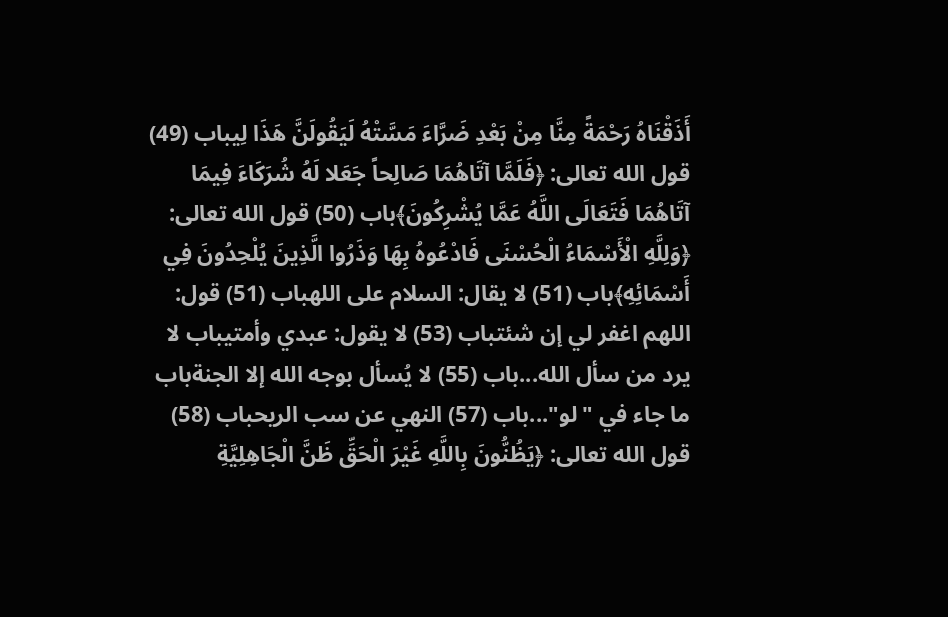أَذَقْنَاهُ رَحْمَةً مِنَّا مِنْ بَعْدِ ضَرَّاءَ مَسَّتْهُ لَيَقُولَنَّ هَذَا لِيباب (49) قول الله تعالى: ﴿فَلَمَّا آتَاهُمَا صَالِحاً جَعَلا لَهُ شُرَكَاءَ فِيمَا آتَاهُمَا فَتَعَالَى اللَّهُ عَمَّا يُشْرِكُونَ﴾باب (50) قول الله تعالى: ﴿وَلِلَّهِ الْأَسْمَاءُ الْحُسْنَى فَادْعُوهُ بِهَا وَذَرُوا الَّذِينَ يُلْحِدُونَ فِي أَسْمَائِهِ﴾باب (51) لا يقال: السلام على اللهباب (51) قول: اللهم اغفر لي إن شئتباب (53) لا يقول: عبدي وأمتيباب لا يرد من سأل الله...باب (55) لا يُسأل بوجه الله إلا الجنةباب ما جاء في "لو"...باب (57) النهي عن سب الريحباب (58) قول الله تعالى: ﴿يَظُنُّونَ بِاللَّهِ غَيْرَ الْحَقِّ ظَنَّ الْجَاهِلِيَّةِ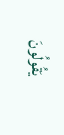يَقُولُونَ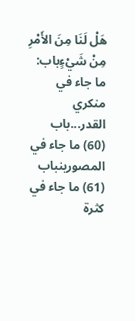هَلْ لَنَا مِنَ الأَمْرِ مِنْ شَيْءٍباب: ما جاء في منكري القدر...باب (60) ما جاء في المصورينباب (61) ما جاء في كثرة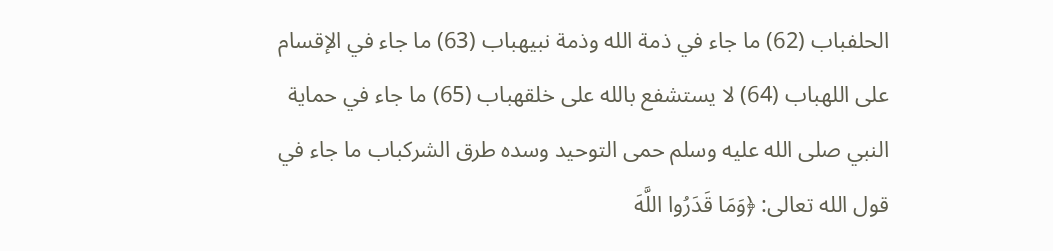الحلفباب (62) ما جاء في ذمة الله وذمة نبيهباب (63) ما جاء في الإقسام على اللهباب (64) لا يستشفع بالله على خلقهباب (65) ما جاء في حماية النبي صلى الله عليه وسلم حمى التوحيد وسده طرق الشركباب ما جاء في قول الله تعالى: ﴿وَمَا قَدَرُوا اللَّهَ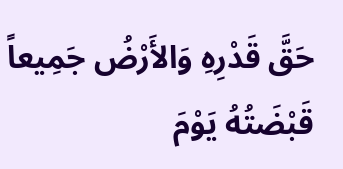حَقَّ قَدْرِهِ وَالأَرْضُ جَمِيعاً قَبْضَتُهُ يَوْمَ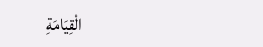الْقِيَامَةِ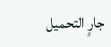جارٍ التحميل